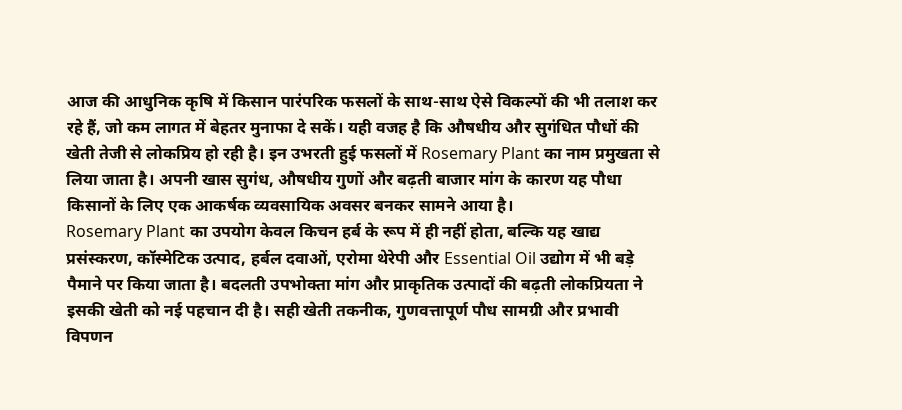आज की आधुनिक कृषि में किसान पारंपरिक फसलों के साथ-साथ ऐसे विकल्पों की भी तलाश कर रहे हैं, जो कम लागत में बेहतर मुनाफा दे सकें। यही वजह है कि औषधीय और सुगंधित पौधों की खेती तेजी से लोकप्रिय हो रही है। इन उभरती हुई फसलों में Rosemary Plant का नाम प्रमुखता से लिया जाता है। अपनी खास सुगंध, औषधीय गुणों और बढ़ती बाजार मांग के कारण यह पौधा किसानों के लिए एक आकर्षक व्यवसायिक अवसर बनकर सामने आया है।
Rosemary Plant का उपयोग केवल किचन हर्ब के रूप में ही नहीं होता, बल्कि यह खाद्य प्रसंस्करण, कॉस्मेटिक उत्पाद, हर्बल दवाओं, एरोमा थेरेपी और Essential Oil उद्योग में भी बड़े पैमाने पर किया जाता है। बदलती उपभोक्ता मांग और प्राकृतिक उत्पादों की बढ़ती लोकप्रियता ने इसकी खेती को नई पहचान दी है। सही खेती तकनीक, गुणवत्तापूर्ण पौध सामग्री और प्रभावी विपणन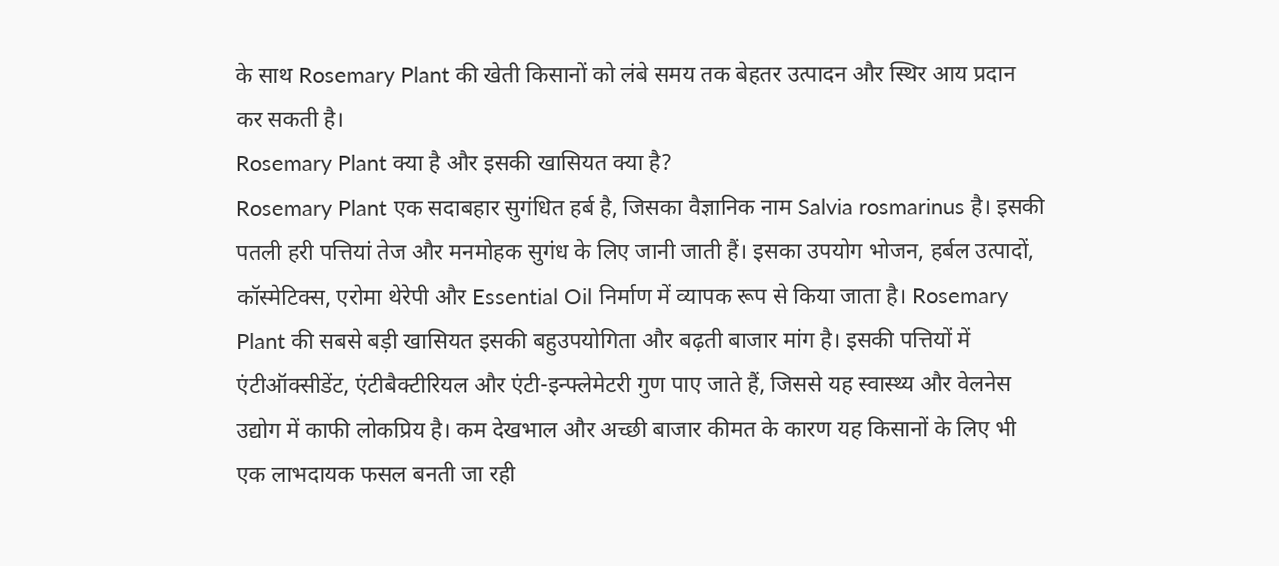के साथ Rosemary Plant की खेती किसानों को लंबे समय तक बेहतर उत्पादन और स्थिर आय प्रदान कर सकती है।
Rosemary Plant क्या है और इसकी खासियत क्या है?
Rosemary Plant एक सदाबहार सुगंधित हर्ब है, जिसका वैज्ञानिक नाम Salvia rosmarinus है। इसकी पतली हरी पत्तियां तेज और मनमोहक सुगंध के लिए जानी जाती हैं। इसका उपयोग भोजन, हर्बल उत्पादों, कॉस्मेटिक्स, एरोमा थेरेपी और Essential Oil निर्माण में व्यापक रूप से किया जाता है। Rosemary Plant की सबसे बड़ी खासियत इसकी बहुउपयोगिता और बढ़ती बाजार मांग है। इसकी पत्तियों में एंटीऑक्सीडेंट, एंटीबैक्टीरियल और एंटी-इन्फ्लेमेटरी गुण पाए जाते हैं, जिससे यह स्वास्थ्य और वेलनेस उद्योग में काफी लोकप्रिय है। कम देखभाल और अच्छी बाजार कीमत के कारण यह किसानों के लिए भी एक लाभदायक फसल बनती जा रही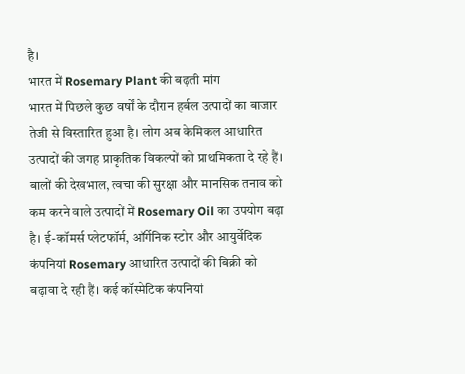है।
भारत में Rosemary Plant की बढ़ती मांग
भारत में पिछले कुछ वर्षों के दौरान हर्बल उत्पादों का बाजार तेजी से विस्तारित हुआ है। लोग अब केमिकल आधारित उत्पादों की जगह प्राकृतिक विकल्पों को प्राथमिकता दे रहे हैं। बालों की देखभाल, त्वचा की सुरक्षा और मानसिक तनाव को कम करने वाले उत्पादों में Rosemary Oil का उपयोग बढ़ा है। ई-कॉमर्स प्लेटफॉर्म, ऑर्गेनिक स्टोर और आयुर्वेदिक कंपनियां Rosemary आधारित उत्पादों की बिक्री को बढ़ावा दे रही हैं। कई कॉस्मेटिक कंपनियां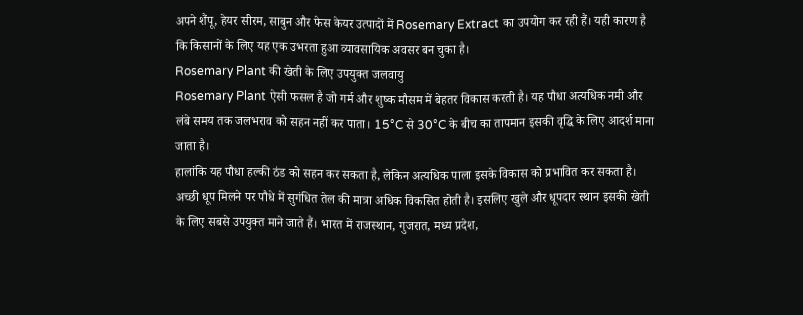अपने शैंपू, हेयर सीरम, साबुन और फेस केयर उत्पादों में Rosemary Extract का उपयोग कर रही हैं। यही कारण है कि किसानों के लिए यह एक उभरता हुआ व्यावसायिक अवसर बन चुका है।
Rosemary Plant की खेती के लिए उपयुक्त जलवायु
Rosemary Plant ऐसी फसल है जो गर्म और शुष्क मौसम में बेहतर विकास करती है। यह पौधा अत्यधिक नमी और लंबे समय तक जलभराव को सहन नहीं कर पाता। 15°C से 30°C के बीच का तापमान इसकी वृद्धि के लिए आदर्श माना जाता है।
हालांकि यह पौधा हल्की ठंड को सहन कर सकता है, लेकिन अत्यधिक पाला इसके विकास को प्रभावित कर सकता है। अच्छी धूप मिलने पर पौधे में सुगंधित तेल की मात्रा अधिक विकसित होती है। इसलिए खुले और धूपदार स्थान इसकी खेती के लिए सबसे उपयुक्त माने जाते हैं। भारत में राजस्थान, गुजरात, मध्य प्रदेश,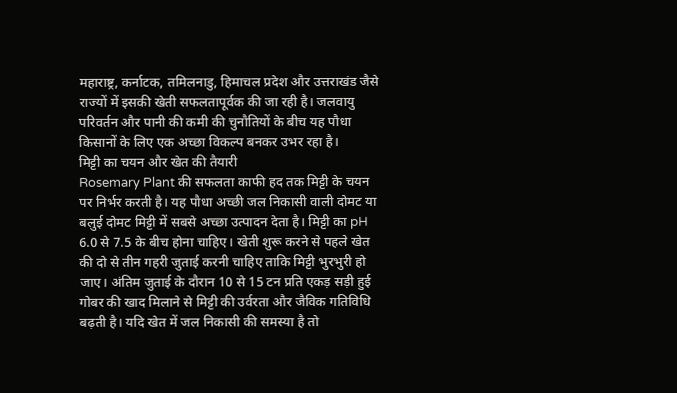महाराष्ट्र, कर्नाटक, तमिलनाडु, हिमाचल प्रदेश और उत्तराखंड जैसे राज्यों में इसकी खेती सफलतापूर्वक की जा रही है। जलवायु परिवर्तन और पानी की कमी की चुनौतियों के बीच यह पौधा किसानों के लिए एक अच्छा विकल्प बनकर उभर रहा है।
मिट्टी का चयन और खेत की तैयारी
Rosemary Plant की सफलता काफी हद तक मिट्टी के चयन पर निर्भर करती है। यह पौधा अच्छी जल निकासी वाली दोमट या बलुई दोमट मिट्टी में सबसे अच्छा उत्पादन देता है। मिट्टी का pH 6.0 से 7.5 के बीच होना चाहिए। खेती शुरू करने से पहले खेत की दो से तीन गहरी जुताई करनी चाहिए ताकि मिट्टी भुरभुरी हो जाए। अंतिम जुताई के दौरान 10 से 15 टन प्रति एकड़ सड़ी हुई गोबर की खाद मिलाने से मिट्टी की उर्वरता और जैविक गतिविधि बढ़ती है। यदि खेत में जल निकासी की समस्या है तो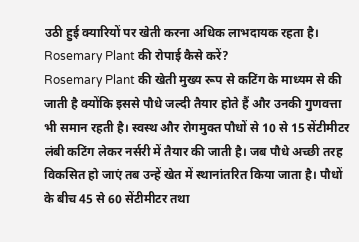उठी हुई क्यारियों पर खेती करना अधिक लाभदायक रहता है।
Rosemary Plant की रोपाई कैसे करें?
Rosemary Plant की खेती मुख्य रूप से कटिंग के माध्यम से की जाती है क्योंकि इससे पौधे जल्दी तैयार होते हैं और उनकी गुणवत्ता भी समान रहती है। स्वस्थ और रोगमुक्त पौधों से 10 से 15 सेंटीमीटर लंबी कटिंग लेकर नर्सरी में तैयार की जाती है। जब पौधे अच्छी तरह विकसित हो जाएं तब उन्हें खेत में स्थानांतरित किया जाता है। पौधों के बीच 45 से 60 सेंटीमीटर तथा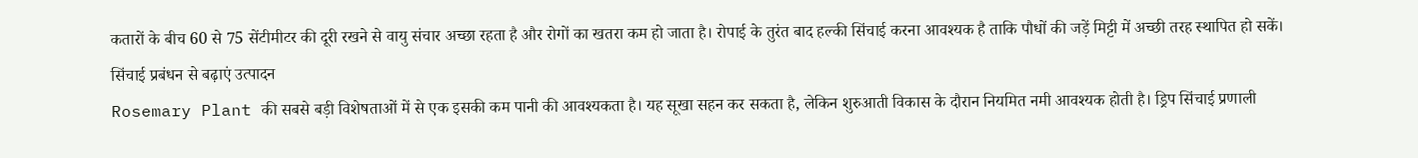कतारों के बीच 60 से 75 सेंटीमीटर की दूरी रखने से वायु संचार अच्छा रहता है और रोगों का खतरा कम हो जाता है। रोपाई के तुरंत बाद हल्की सिंचाई करना आवश्यक है ताकि पौधों की जड़ें मिट्टी में अच्छी तरह स्थापित हो सकें।
सिंचाई प्रबंधन से बढ़ाएं उत्पादन
Rosemary Plant की सबसे बड़ी विशेषताओं में से एक इसकी कम पानी की आवश्यकता है। यह सूखा सहन कर सकता है, लेकिन शुरुआती विकास के दौरान नियमित नमी आवश्यक होती है। ड्रिप सिंचाई प्रणाली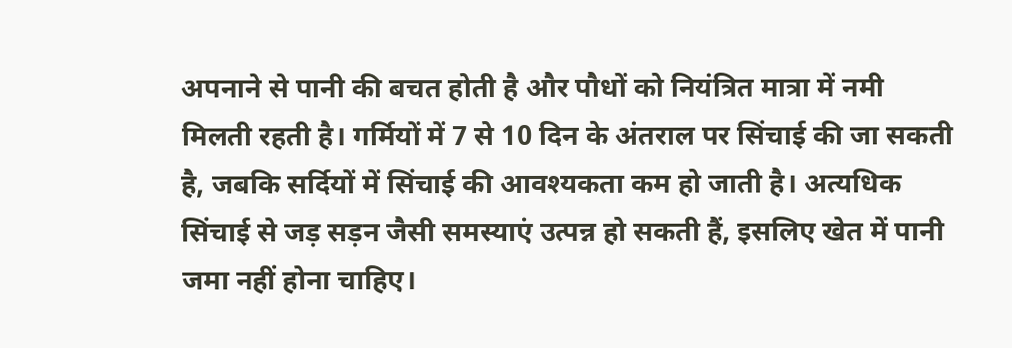अपनाने से पानी की बचत होती है और पौधों को नियंत्रित मात्रा में नमी मिलती रहती है। गर्मियों में 7 से 10 दिन के अंतराल पर सिंचाई की जा सकती है, जबकि सर्दियों में सिंचाई की आवश्यकता कम हो जाती है। अत्यधिक सिंचाई से जड़ सड़न जैसी समस्याएं उत्पन्न हो सकती हैं, इसलिए खेत में पानी जमा नहीं होना चाहिए।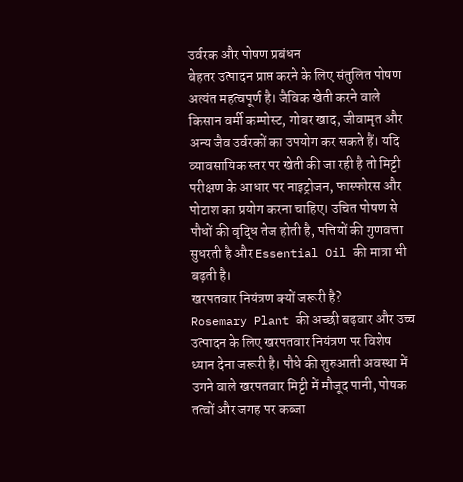उर्वरक और पोषण प्रबंधन
बेहतर उत्पादन प्राप्त करने के लिए संतुलित पोषण अत्यंत महत्वपूर्ण है। जैविक खेती करने वाले किसान वर्मी कम्पोस्ट, गोबर खाद, जीवामृत और अन्य जैव उर्वरकों का उपयोग कर सकते हैं। यदि व्यावसायिक स्तर पर खेती की जा रही है तो मिट्टी परीक्षण के आधार पर नाइट्रोजन, फास्फोरस और पोटाश का प्रयोग करना चाहिए। उचित पोषण से पौधों की वृद्धि तेज होती है, पत्तियों की गुणवत्ता सुधरती है और Essential Oil की मात्रा भी बढ़ती है।
खरपतवार नियंत्रण क्यों जरूरी है?
Rosemary Plant की अच्छी बढ़वार और उच्च उत्पादन के लिए खरपतवार नियंत्रण पर विशेष ध्यान देना जरूरी है। पौधे की शुरुआती अवस्था में उगने वाले खरपतवार मिट्टी में मौजूद पानी, पोषक तत्वों और जगह पर कब्जा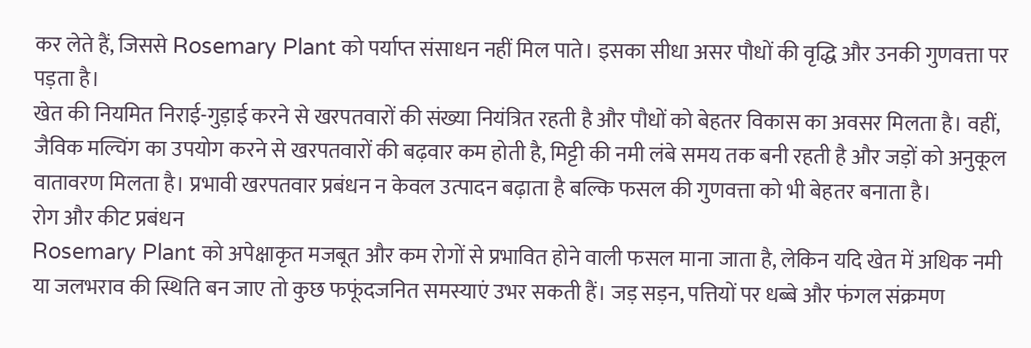कर लेते हैं, जिससे Rosemary Plant को पर्याप्त संसाधन नहीं मिल पाते। इसका सीधा असर पौधों की वृद्धि और उनकी गुणवत्ता पर पड़ता है।
खेत की नियमित निराई-गुड़ाई करने से खरपतवारों की संख्या नियंत्रित रहती है और पौधों को बेहतर विकास का अवसर मिलता है। वहीं, जैविक मल्चिंग का उपयोग करने से खरपतवारों की बढ़वार कम होती है, मिट्टी की नमी लंबे समय तक बनी रहती है और जड़ों को अनुकूल वातावरण मिलता है। प्रभावी खरपतवार प्रबंधन न केवल उत्पादन बढ़ाता है बल्कि फसल की गुणवत्ता को भी बेहतर बनाता है।
रोग और कीट प्रबंधन
Rosemary Plant को अपेक्षाकृत मजबूत और कम रोगों से प्रभावित होने वाली फसल माना जाता है, लेकिन यदि खेत में अधिक नमी या जलभराव की स्थिति बन जाए तो कुछ फफूंदजनित समस्याएं उभर सकती हैं। जड़ सड़न, पत्तियों पर धब्बे और फंगल संक्रमण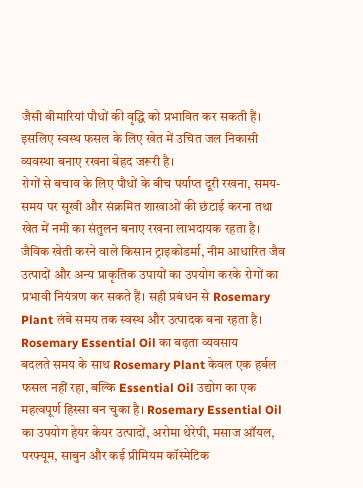जैसी बीमारियां पौधों की वृद्धि को प्रभावित कर सकती हैं। इसलिए स्वस्थ फसल के लिए खेत में उचित जल निकासी व्यवस्था बनाए रखना बेहद जरूरी है।
रोगों से बचाव के लिए पौधों के बीच पर्याप्त दूरी रखना, समय-समय पर सूखी और संक्रमित शाखाओं की छंटाई करना तथा खेत में नमी का संतुलन बनाए रखना लाभदायक रहता है। जैविक खेती करने वाले किसान ट्राइकोडर्मा, नीम आधारित जैव उत्पादों और अन्य प्राकृतिक उपायों का उपयोग करके रोगों का प्रभावी नियंत्रण कर सकते हैं। सही प्रबंधन से Rosemary Plant लंबे समय तक स्वस्थ और उत्पादक बना रहता है।
Rosemary Essential Oil का बढ़ता व्यवसाय
बदलते समय के साथ Rosemary Plant केवल एक हर्बल फसल नहीं रहा, बल्कि Essential Oil उद्योग का एक महत्वपूर्ण हिस्सा बन चुका है। Rosemary Essential Oil का उपयोग हेयर केयर उत्पादों, अरोमा थेरेपी, मसाज ऑयल, परफ्यूम, साबुन और कई प्रीमियम कॉस्मेटिक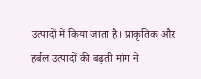उत्पादों में किया जाता है। प्राकृतिक और हर्बल उत्पादों की बढ़ती मांग ने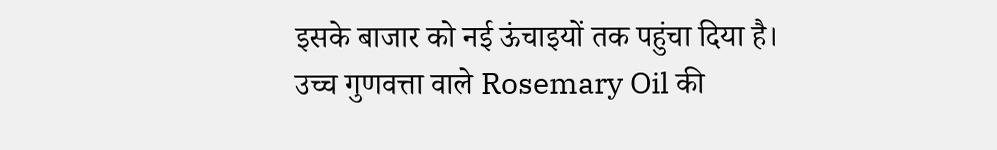इसके बाजार को नई ऊंचाइयों तक पहुंचा दिया है।
उच्च गुणवत्ता वाले Rosemary Oil की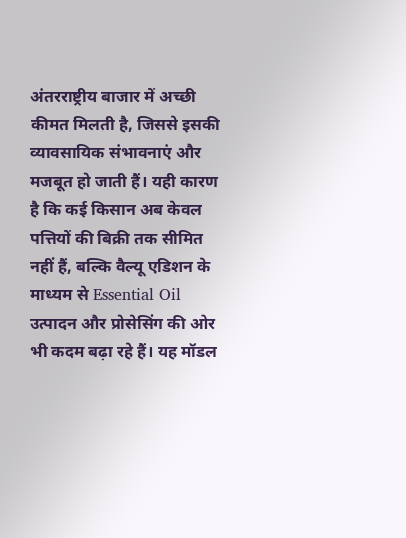अंतरराष्ट्रीय बाजार में अच्छी कीमत मिलती है, जिससे इसकी व्यावसायिक संभावनाएं और मजबूत हो जाती हैं। यही कारण है कि कई किसान अब केवल पत्तियों की बिक्री तक सीमित नहीं हैं, बल्कि वैल्यू एडिशन के माध्यम से Essential Oil उत्पादन और प्रोसेसिंग की ओर भी कदम बढ़ा रहे हैं। यह मॉडल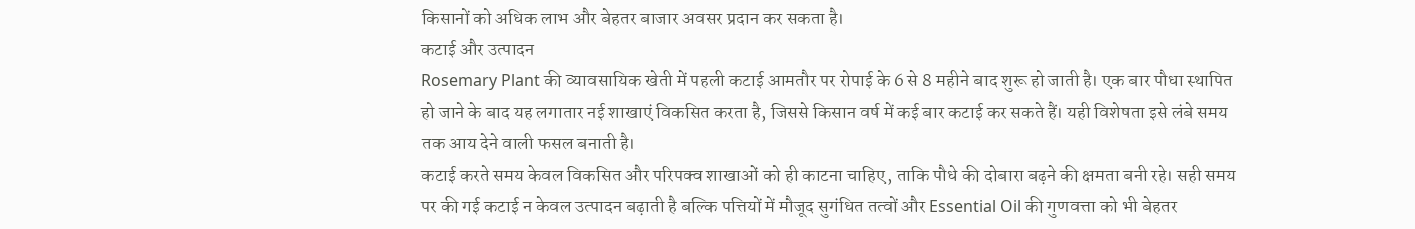किसानों को अधिक लाभ और बेहतर बाजार अवसर प्रदान कर सकता है।
कटाई और उत्पादन
Rosemary Plant की व्यावसायिक खेती में पहली कटाई आमतौर पर रोपाई के 6 से 8 महीने बाद शुरू हो जाती है। एक बार पौधा स्थापित हो जाने के बाद यह लगातार नई शाखाएं विकसित करता है, जिससे किसान वर्ष में कई बार कटाई कर सकते हैं। यही विशेषता इसे लंबे समय तक आय देने वाली फसल बनाती है।
कटाई करते समय केवल विकसित और परिपक्व शाखाओं को ही काटना चाहिए, ताकि पौधे की दोबारा बढ़ने की क्षमता बनी रहे। सही समय पर की गई कटाई न केवल उत्पादन बढ़ाती है बल्कि पत्तियों में मौजूद सुगंधित तत्वों और Essential Oil की गुणवत्ता को भी बेहतर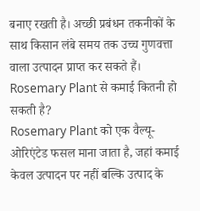बनाए रखती है। अच्छी प्रबंधन तकनीकों के साथ किसान लंबे समय तक उच्च गुणवत्ता वाला उत्पादन प्राप्त कर सकते हैं।
Rosemary Plant से कमाई कितनी हो सकती है?
Rosemary Plant को एक वैल्यू-ओरिएंटेड फसल माना जाता है, जहां कमाई केवल उत्पादन पर नहीं बल्कि उत्पाद के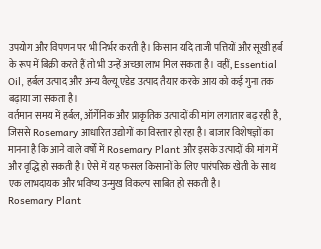उपयोग और विपणन पर भी निर्भर करती है। किसान यदि ताजी पत्तियों और सूखी हर्ब के रूप में बिक्री करते हैं तो भी उन्हें अच्छा लाभ मिल सकता है। वहीं, Essential Oil, हर्बल उत्पाद और अन्य वैल्यू एडेड उत्पाद तैयार करके आय को कई गुना तक बढ़ाया जा सकता है।
वर्तमान समय में हर्बल, ऑर्गेनिक और प्राकृतिक उत्पादों की मांग लगातार बढ़ रही है, जिससे Rosemary आधारित उद्योगों का विस्तार हो रहा है। बाजार विशेषज्ञों का मानना है कि आने वाले वर्षों में Rosemary Plant और इसके उत्पादों की मांग में और वृद्धि हो सकती है। ऐसे में यह फसल किसानों के लिए पारंपरिक खेती के साथ एक लाभदायक और भविष्य उन्मुख विकल्प साबित हो सकती है।
Rosemary Plant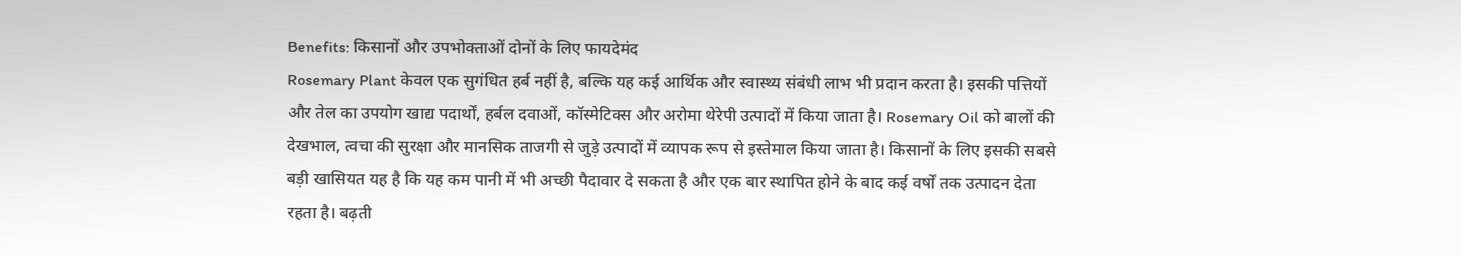Benefits: किसानों और उपभोक्ताओं दोनों के लिए फायदेमंद
Rosemary Plant केवल एक सुगंधित हर्ब नहीं है, बल्कि यह कई आर्थिक और स्वास्थ्य संबंधी लाभ भी प्रदान करता है। इसकी पत्तियों और तेल का उपयोग खाद्य पदार्थों, हर्बल दवाओं, कॉस्मेटिक्स और अरोमा थेरेपी उत्पादों में किया जाता है। Rosemary Oil को बालों की देखभाल, त्वचा की सुरक्षा और मानसिक ताजगी से जुड़े उत्पादों में व्यापक रूप से इस्तेमाल किया जाता है। किसानों के लिए इसकी सबसे बड़ी खासियत यह है कि यह कम पानी में भी अच्छी पैदावार दे सकता है और एक बार स्थापित होने के बाद कई वर्षों तक उत्पादन देता रहता है। बढ़ती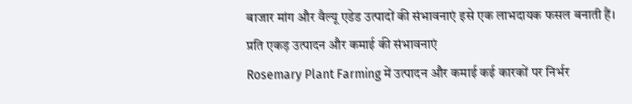बाजार मांग और वैल्यू एडेड उत्पादों की संभावनाएं इसे एक लाभदायक फसल बनाती हैं।
प्रति एकड़ उत्पादन और कमाई की संभावनाएं
Rosemary Plant Farming में उत्पादन और कमाई कई कारकों पर निर्भर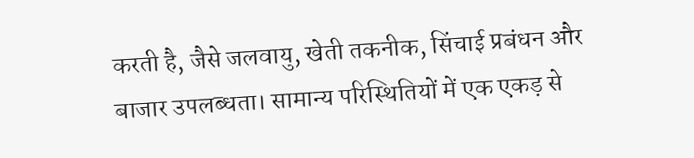करती है, जैसे जलवायु, खेती तकनीक, सिंचाई प्रबंधन और बाजार उपलब्धता। सामान्य परिस्थितियों में एक एकड़ से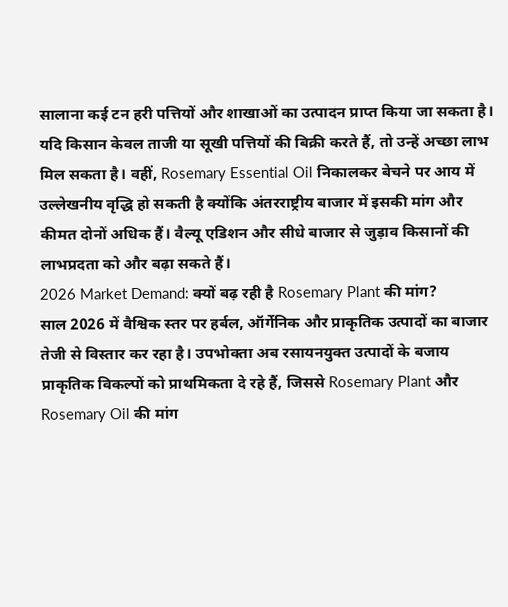सालाना कई टन हरी पत्तियों और शाखाओं का उत्पादन प्राप्त किया जा सकता है। यदि किसान केवल ताजी या सूखी पत्तियों की बिक्री करते हैं, तो उन्हें अच्छा लाभ मिल सकता है। वहीं, Rosemary Essential Oil निकालकर बेचने पर आय में उल्लेखनीय वृद्धि हो सकती है क्योंकि अंतरराष्ट्रीय बाजार में इसकी मांग और कीमत दोनों अधिक हैं। वैल्यू एडिशन और सीधे बाजार से जुड़ाव किसानों की लाभप्रदता को और बढ़ा सकते हैं।
2026 Market Demand: क्यों बढ़ रही है Rosemary Plant की मांग?
साल 2026 में वैश्विक स्तर पर हर्बल, ऑर्गेनिक और प्राकृतिक उत्पादों का बाजार तेजी से विस्तार कर रहा है। उपभोक्ता अब रसायनयुक्त उत्पादों के बजाय प्राकृतिक विकल्पों को प्राथमिकता दे रहे हैं, जिससे Rosemary Plant और Rosemary Oil की मांग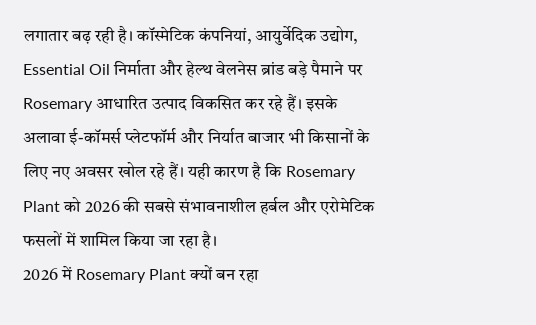लगातार बढ़ रही है। कॉस्मेटिक कंपनियां, आयुर्वेदिक उद्योग, Essential Oil निर्माता और हेल्थ वेलनेस ब्रांड बड़े पैमाने पर Rosemary आधारित उत्पाद विकसित कर रहे हैं। इसके अलावा ई-कॉमर्स प्लेटफॉर्म और निर्यात बाजार भी किसानों के लिए नए अवसर खोल रहे हैं। यही कारण है कि Rosemary Plant को 2026 की सबसे संभावनाशील हर्बल और एरोमेटिक फसलों में शामिल किया जा रहा है।
2026 में Rosemary Plant क्यों बन रहा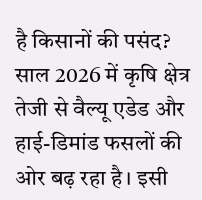है किसानों की पसंद?
साल 2026 में कृषि क्षेत्र तेजी से वैल्यू एडेड और हाई-डिमांड फसलों की ओर बढ़ रहा है। इसी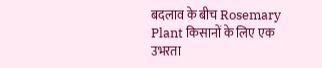बदलाव के बीच Rosemary Plant किसानों के लिए एक उभरता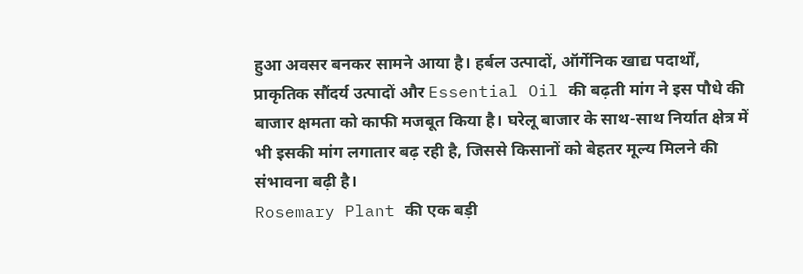हुआ अवसर बनकर सामने आया है। हर्बल उत्पादों, ऑर्गेनिक खाद्य पदार्थों, प्राकृतिक सौंदर्य उत्पादों और Essential Oil की बढ़ती मांग ने इस पौधे की बाजार क्षमता को काफी मजबूत किया है। घरेलू बाजार के साथ-साथ निर्यात क्षेत्र में भी इसकी मांग लगातार बढ़ रही है, जिससे किसानों को बेहतर मूल्य मिलने की संभावना बढ़ी है।
Rosemary Plant की एक बड़ी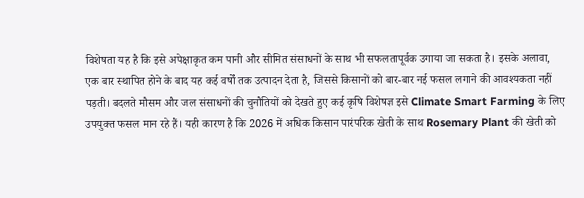विशेषता यह है कि इसे अपेक्षाकृत कम पानी और सीमित संसाधनों के साथ भी सफलतापूर्वक उगाया जा सकता है। इसके अलावा, एक बार स्थापित होने के बाद यह कई वर्षों तक उत्पादन देता है, जिससे किसानों को बार-बार नई फसल लगाने की आवश्यकता नहीं पड़ती। बदलते मौसम और जल संसाधनों की चुनौतियों को देखते हुए कई कृषि विशेषज्ञ इसे Climate Smart Farming के लिए उपयुक्त फसल मान रहे हैं। यही कारण है कि 2026 में अधिक किसान पारंपरिक खेती के साथ Rosemary Plant की खेती को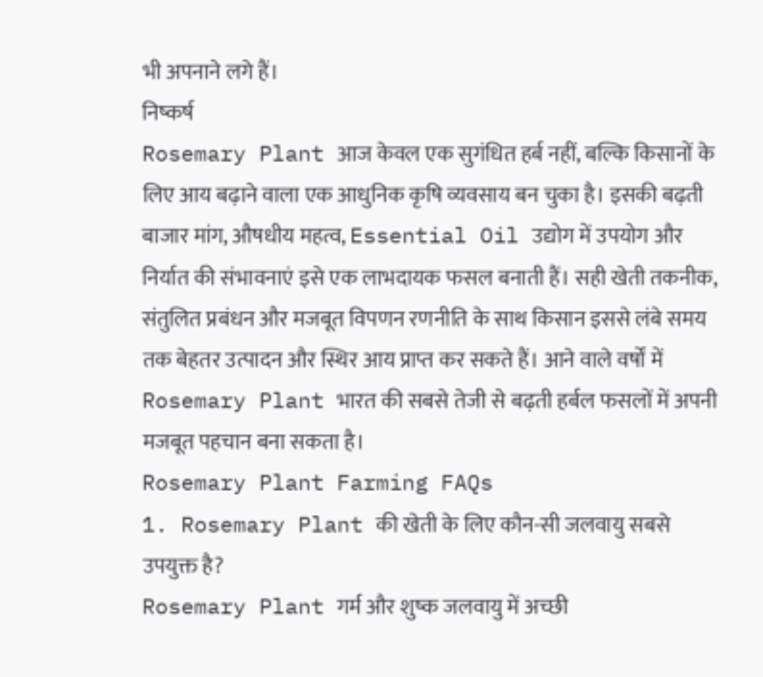भी अपनाने लगे हैं।
निष्कर्ष
Rosemary Plant आज केवल एक सुगंधित हर्ब नहीं, बल्कि किसानों के लिए आय बढ़ाने वाला एक आधुनिक कृषि व्यवसाय बन चुका है। इसकी बढ़ती बाजार मांग, औषधीय महत्व, Essential Oil उद्योग में उपयोग और निर्यात की संभावनाएं इसे एक लाभदायक फसल बनाती हैं। सही खेती तकनीक, संतुलित प्रबंधन और मजबूत विपणन रणनीति के साथ किसान इससे लंबे समय तक बेहतर उत्पादन और स्थिर आय प्राप्त कर सकते हैं। आने वाले वर्षों में Rosemary Plant भारत की सबसे तेजी से बढ़ती हर्बल फसलों में अपनी मजबूत पहचान बना सकता है।
Rosemary Plant Farming FAQs
1. Rosemary Plant की खेती के लिए कौन-सी जलवायु सबसे उपयुक्त है?
Rosemary Plant गर्म और शुष्क जलवायु में अच्छी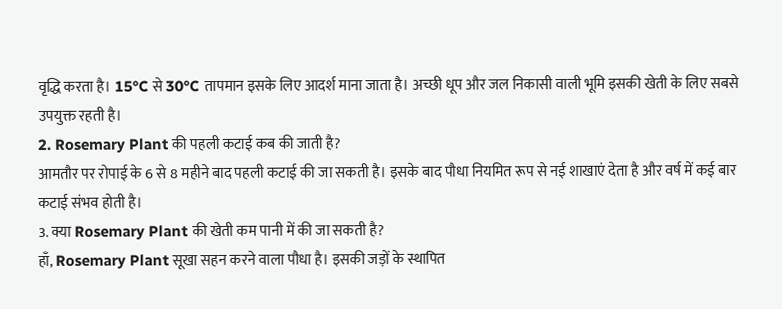वृद्धि करता है। 15°C से 30°C तापमान इसके लिए आदर्श माना जाता है। अच्छी धूप और जल निकासी वाली भूमि इसकी खेती के लिए सबसे उपयुक्त रहती है।
2. Rosemary Plant की पहली कटाई कब की जाती है?
आमतौर पर रोपाई के 6 से 8 महीने बाद पहली कटाई की जा सकती है। इसके बाद पौधा नियमित रूप से नई शाखाएं देता है और वर्ष में कई बार कटाई संभव होती है।
3. क्या Rosemary Plant की खेती कम पानी में की जा सकती है?
हाँ, Rosemary Plant सूखा सहन करने वाला पौधा है। इसकी जड़ों के स्थापित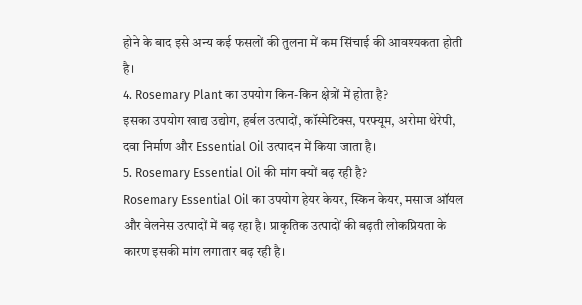होने के बाद इसे अन्य कई फसलों की तुलना में कम सिंचाई की आवश्यकता होती है।
4. Rosemary Plant का उपयोग किन-किन क्षेत्रों में होता है?
इसका उपयोग खाद्य उद्योग, हर्बल उत्पादों, कॉस्मेटिक्स, परफ्यूम, अरोमा थेरेपी, दवा निर्माण और Essential Oil उत्पादन में किया जाता है।
5. Rosemary Essential Oil की मांग क्यों बढ़ रही है?
Rosemary Essential Oil का उपयोग हेयर केयर, स्किन केयर, मसाज ऑयल और वेलनेस उत्पादों में बढ़ रहा है। प्राकृतिक उत्पादों की बढ़ती लोकप्रियता के कारण इसकी मांग लगातार बढ़ रही है।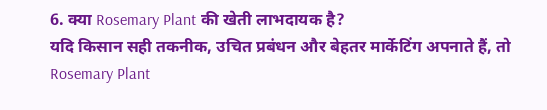6. क्या Rosemary Plant की खेती लाभदायक है?
यदि किसान सही तकनीक, उचित प्रबंधन और बेहतर मार्केटिंग अपनाते हैं, तो Rosemary Plant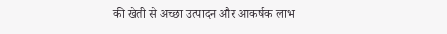की खेती से अच्छा उत्पादन और आकर्षक लाभ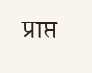प्राप्त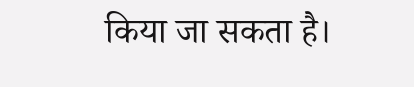किया जा सकता है।